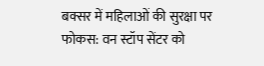बक्सर में महिलाओं की सुरक्षा पर फोकस: वन स्टॉप सेंटर को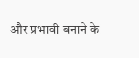और प्रभावी बनाने के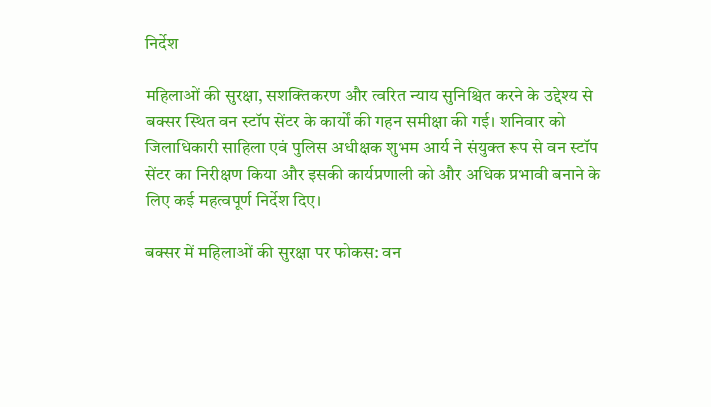निर्देश

महिलाओं की सुरक्षा, सशक्तिकरण और त्वरित न्याय सुनिश्चित करने के उद्देश्य से बक्सर स्थित वन स्टॉप सेंटर के कार्यों की गहन समीक्षा की गई। शनिवार को जिलाधिकारी साहिला एवं पुलिस अधीक्षक शुभम आर्य ने संयुक्त रूप से वन स्टॉप सेंटर का निरीक्षण किया और इसकी कार्यप्रणाली को और अधिक प्रभावी बनाने के लिए कई महत्वपूर्ण निर्देश दिए।

बक्सर में महिलाओं की सुरक्षा पर फोकस: वन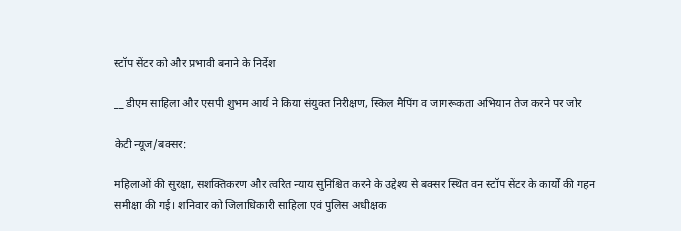स्टॉप सेंटर को और प्रभावी बनाने के निर्देश

__ डीएम साहिला और एसपी शुभम आर्य ने किया संयुक्त निरीक्षण, स्किल मैपिंग व जागरूकता अभियान तेज करने पर जोर

केटी न्यूज/बक्सर:

महिलाओं की सुरक्षा, सशक्तिकरण और त्वरित न्याय सुनिश्चित करने के उद्देश्य से बक्सर स्थित वन स्टॉप सेंटर के कार्यों की गहन समीक्षा की गई। शनिवार को जिलाधिकारी साहिला एवं पुलिस अधीक्षक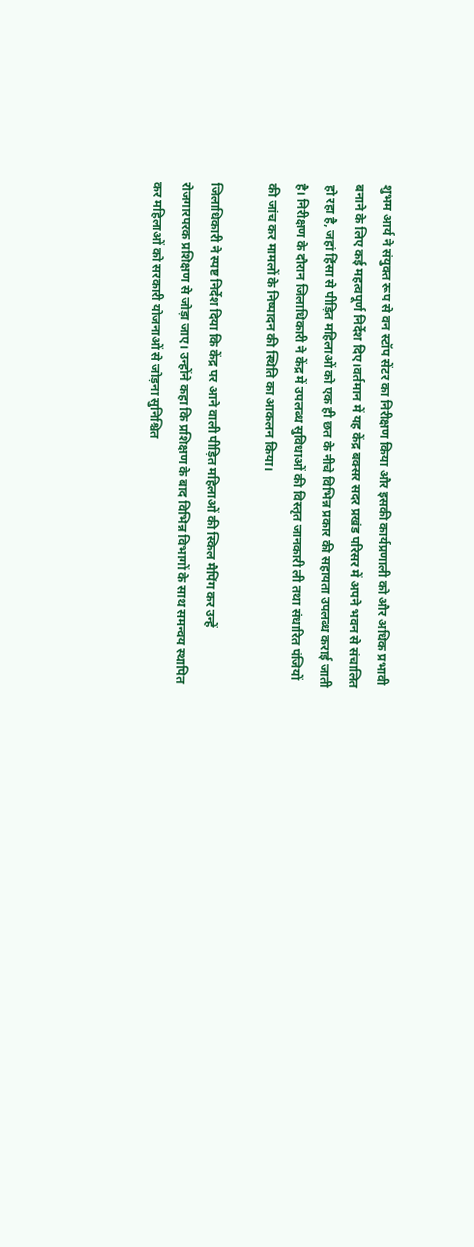शुभम आर्य ने संयुक्त रूप से वन स्टॉप सेंटर का निरीक्षण किया और इसकी कार्यप्रणाली को और अधिक प्रभावी बनाने के लिए कई महत्वपूर्ण निर्देश दिए।वर्तमान में यह केंद्र बक्सर सदर प्रखंड परिसर में अपने भवन से संचालित हो रहा है, जहां हिंसा से पीड़ित महिलाओं को एक ही छत के नीचे विभिन्न प्रकार की सहायता उपलब्ध कराई जाती है। निरीक्षण के दौरान जिलाधिकारी ने केंद्र में उपलब्ध सुविधाओं की विस्तृत जानकारी ली तथा संधारित पंजियों की जांच कर मामलों के निष्पादन की स्थिति का आकलन किया।

जिलाधिकारी ने स्पष्ट निर्देश दिया कि केंद्र पर आने वाली पीड़ित महिलाओं की स्किल मैपिंग कर उन्हें रोजगारपरक प्रशिक्षण से जोड़ा जाए। उन्होंने कहा कि प्रशिक्षण के बाद विभिन्न विभागों के साथ समन्वय स्थापित कर महिलाओं को सरकारी योजनाओं से जोड़ना सुनिश्चित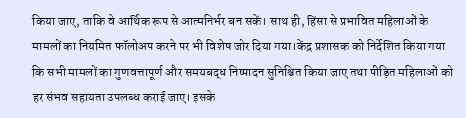किया जाए, ताकि वे आर्थिक रूप से आत्मनिर्भर बन सकें। साथ ही, हिंसा से प्रभावित महिलाओं के मामलों का नियमित फॉलोअप करने पर भी विशेष जोर दिया गया।केंद्र प्रशासक को निर्देशित किया गया कि सभी मामलों का गुणवत्तापूर्ण और समयबद्ध निष्पादन सुनिश्चित किया जाए तथा पीड़ित महिलाओं को हर संभव सहायता उपलब्ध कराई जाए। इसके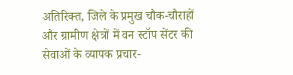अतिरिक्त, जिले के प्रमुख चौक-चौराहों और ग्रामीण क्षेत्रों में वन स्टॉप सेंटर की सेवाओं के व्यापक प्रचार-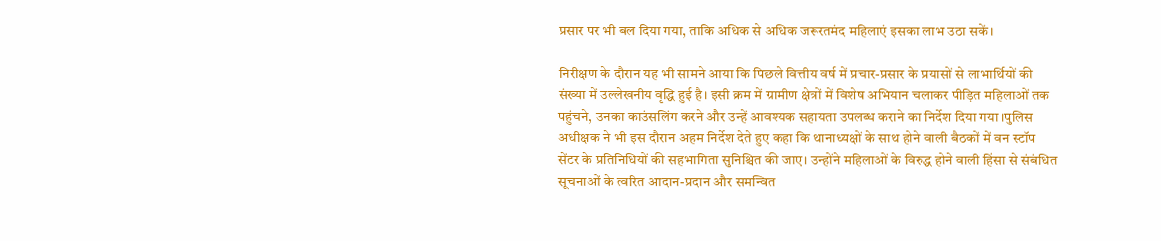प्रसार पर भी बल दिया गया, ताकि अधिक से अधिक जरूरतमंद महिलाएं इसका लाभ उठा सकें।

निरीक्षण के दौरान यह भी सामने आया कि पिछले वित्तीय वर्ष में प्रचार-प्रसार के प्रयासों से लाभार्थियों की संख्या में उल्लेखनीय वृद्धि हुई है। इसी क्रम में ग्रामीण क्षेत्रों में विशेष अभियान चलाकर पीड़ित महिलाओं तक पहुंचने, उनका काउंसलिंग करने और उन्हें आवश्यक सहायता उपलब्ध कराने का निर्देश दिया गया।पुलिस अधीक्षक ने भी इस दौरान अहम निर्देश देते हुए कहा कि थानाध्यक्षों के साथ होने वाली बैठकों में वन स्टॉप सेंटर के प्रतिनिधियों की सहभागिता सुनिश्चित की जाए। उन्होंने महिलाओं के विरुद्ध होने वाली हिंसा से संबंधित सूचनाओं के त्वरित आदान-प्रदान और समन्वित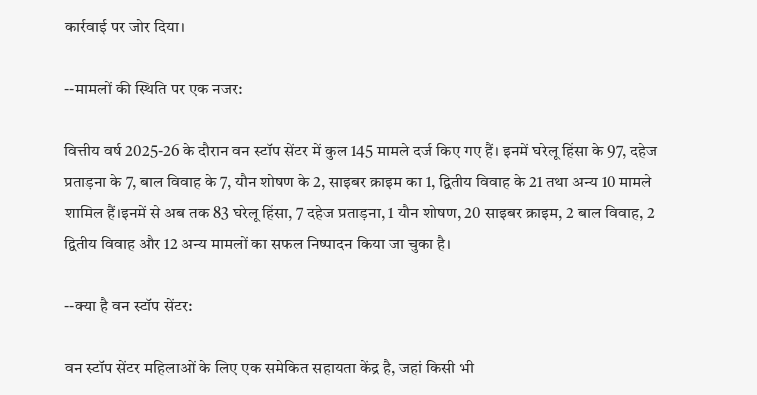कार्रवाई पर जोर दिया।

--मामलों की स्थिति पर एक नजर:

वित्तीय वर्ष 2025-26 के दौरान वन स्टॉप सेंटर में कुल 145 मामले दर्ज किए गए हैं। इनमें घरेलू हिंसा के 97, दहेज प्रताड़ना के 7, बाल विवाह के 7, यौन शोषण के 2, साइबर क्राइम का 1, द्वितीय विवाह के 21 तथा अन्य 10 मामले शामिल हैं।इनमें से अब तक 83 घरेलू हिंसा, 7 दहेज प्रताड़ना, 1 यौन शोषण, 20 साइबर क्राइम, 2 बाल विवाह, 2 द्वितीय विवाह और 12 अन्य मामलों का सफल निष्पादन किया जा चुका है।

--क्या है वन स्टॉप सेंटर:

वन स्टॉप सेंटर महिलाओं के लिए एक समेकित सहायता केंद्र है, जहां किसी भी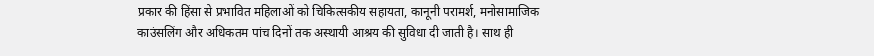प्रकार की हिंसा से प्रभावित महिलाओं को चिकित्सकीय सहायता, कानूनी परामर्श, मनोसामाजिक काउंसलिंग और अधिकतम पांच दिनों तक अस्थायी आश्रय की सुविधा दी जाती है। साथ ही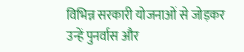विभिन्न सरकारी योजनाओं से जोड़कर उन्हें पुनर्वास और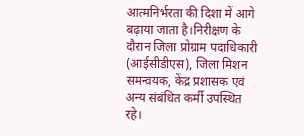आत्मनिर्भरता की दिशा में आगे बढ़ाया जाता है।निरीक्षण के दौरान जिला प्रोग्राम पदाधिकारी (आईसीडीएस), जिला मिशन समन्वयक, केंद्र प्रशासक एवं अन्य संबंधित कर्मी उपस्थित रहे।